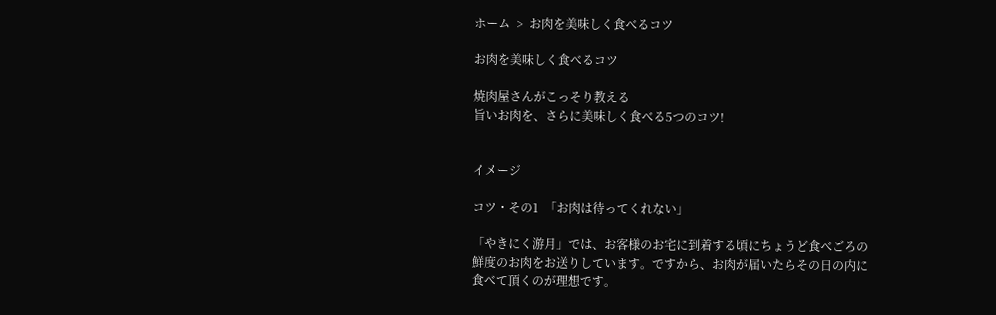ホーム  >  お肉を美味しく食べるコツ

お肉を美味しく食べるコツ

焼肉屋さんがこっそり教える
旨いお肉を、さらに美味しく食べる5つのコツ!


イメージ

コツ・その1  「お肉は待ってくれない」

「やきにく游月」では、お客様のお宅に到着する頃にちょうど食べごろの鮮度のお肉をお送りしています。ですから、お肉が届いたらその日の内に食べて頂くのが理想です。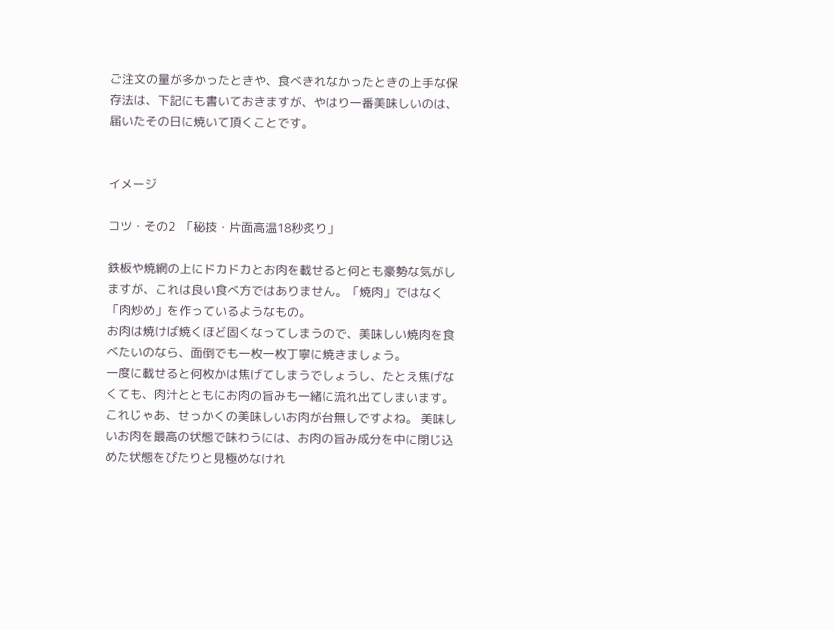ご注文の量が多かったときや、食べきれなかったときの上手な保存法は、下記にも書いておきますが、やはり一番美味しいのは、届いたその日に焼いて頂くことです。


イメージ

コツ・その2  「秘技・片面高温18秒炙り」

鉄板や焼網の上にドカドカとお肉を載せると何とも豪勢な気がしますが、これは良い食べ方ではありません。「焼肉」ではなく「肉炒め」を作っているようなもの。
お肉は焼けば焼くほど固くなってしまうので、美味しい焼肉を食べたいのなら、面倒でも一枚一枚丁寧に焼きましょう。
一度に載せると何枚かは焦げてしまうでしょうし、たとえ焦げなくても、肉汁とともにお肉の旨みも一緒に流れ出てしまいます。これじゃあ、せっかくの美味しいお肉が台無しですよね。 美味しいお肉を最高の状態で味わうには、お肉の旨み成分を中に閉じ込めた状態をぴたりと見極めなけれ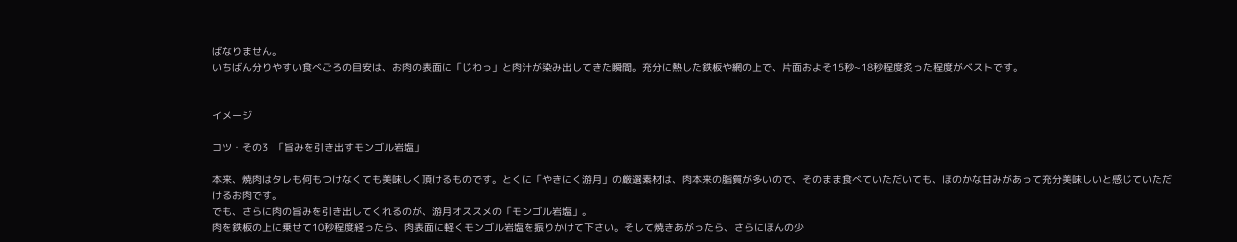ばなりません。
いちばん分りやすい食べごろの目安は、お肉の表面に「じわっ」と肉汁が染み出してきた瞬間。充分に熱した鉄板や網の上で、片面およそ15秒~18秒程度炙った程度がベストです。


イメージ

コツ・その3  「旨みを引き出すモンゴル岩塩」

本来、焼肉はタレも何もつけなくても美味しく頂けるものです。とくに「やきにく游月」の厳選素材は、肉本来の脂質が多いので、そのまま食べていただいても、ほのかな甘みがあって充分美味しいと感じていただけるお肉です。
でも、さらに肉の旨みを引き出してくれるのが、游月オススメの「モンゴル岩塩」。
肉を鉄板の上に乗せて10秒程度経ったら、肉表面に軽くモンゴル岩塩を振りかけて下さい。そして焼きあがったら、さらにほんの少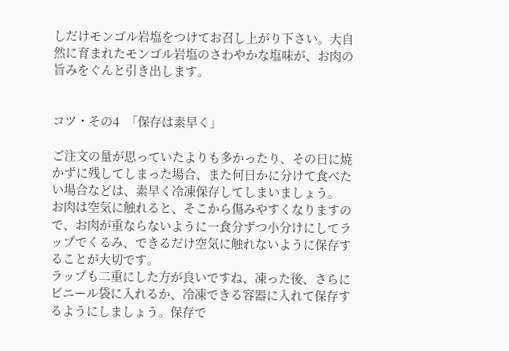しだけモンゴル岩塩をつけてお召し上がり下さい。大自然に育まれたモンゴル岩塩のさわやかな塩味が、お肉の旨みをぐんと引き出します。


コツ・その4  「保存は素早く」

ご注文の量が思っていたよりも多かったり、その日に焼かずに残してしまった場合、また何日かに分けて食べたい場合などは、素早く冷凍保存してしまいましょう。
お肉は空気に触れると、そこから傷みやすくなりますので、お肉が重ならないように一食分ずつ小分けにしてラップでくるみ、できるだけ空気に触れないように保存することが大切です。
ラップも二重にした方が良いですね、凍った後、さらにビニール袋に入れるか、冷凍できる容器に入れて保存するようにしましょう。保存で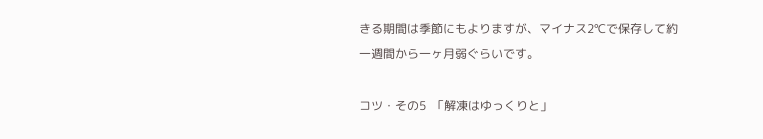きる期間は季節にもよりますが、マイナス2℃で保存して約一週間から一ヶ月弱ぐらいです。

コツ・その5  「解凍はゆっくりと」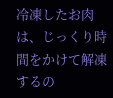冷凍したお肉は、じっくり時間をかけて解凍するの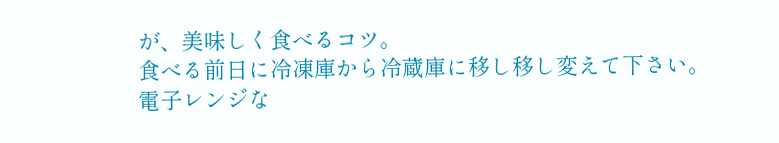が、美味しく食べるコツ。
食べる前日に冷凍庫から冷蔵庫に移し移し変えて下さい。
電子レンジな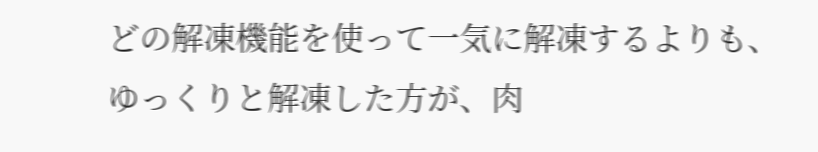どの解凍機能を使って一気に解凍するよりも、ゆっくりと解凍した方が、肉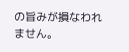の旨みが損なわれません。